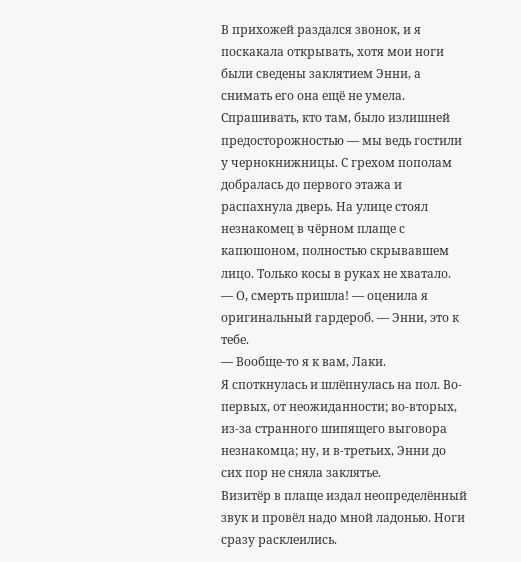В прихожей раздался звонок, и я поскакала открывать, хотя мои ноги были сведены заклятием Энни, а снимать его она ещё не умела. Спрашивать, кто там, было излишней предосторожностью — мы ведь гостили у чернокнижницы. С грехом пополам добралась до первого этажа и распахнула дверь. На улице стоял незнакомец в чёрном плаще с капюшоном, полностью скрывавшем лицо. Только косы в руках не хватало.
— О, смерть пришла! — оценила я оригинальный гардероб. — Энни, это к тебе.
— Вообще-то я к вам, Лаки.
Я споткнулась и шлёпнулась на пол. Во-первых, от неожиданности; во-вторых, из-за странного шипящего выговора незнакомца; ну, и в-третьих, Энни до сих пор не сняла заклятье.
Визитёр в плаще издал неопределённый звук и провёл надо мной ладонью. Ноги сразу расклеились.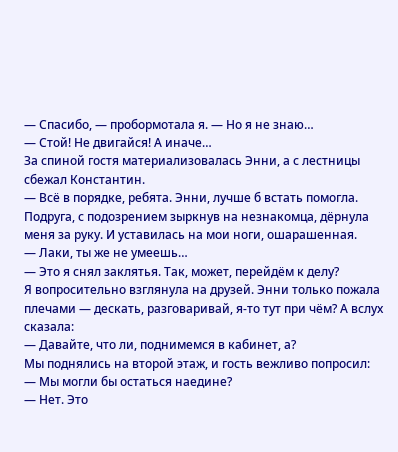— Спасибо, — пробормотала я. — Но я не знаю…
— Стой! Не двигайся! А иначе…
За спиной гостя материализовалась Энни, а с лестницы сбежал Константин.
— Всё в порядке, ребята. Энни, лучше б встать помогла.
Подруга, с подозрением зыркнув на незнакомца, дёрнула меня за руку. И уставилась на мои ноги, ошарашенная.
— Лаки, ты же не умеешь…
— Это я снял заклятья. Так, может, перейдём к делу?
Я вопросительно взглянула на друзей. Энни только пожала плечами — дескать, разговаривай, я-то тут при чём? А вслух сказала:
— Давайте, что ли, поднимемся в кабинет, а?
Мы поднялись на второй этаж, и гость вежливо попросил:
— Мы могли бы остаться наедине?
— Нет. Это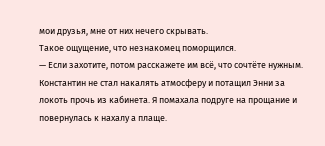мои друзья, мне от них нечего скрывать.
Такое ощущение, что незнакомец поморщился.
— Если захотите, потом расскажете им всё, что сочтёте нужным.
Константин не стал накалять атмосферу и потащил Энни за локоть прочь из кабинета. Я помахала подруге на прощание и повернулась к нахалу а плаще.